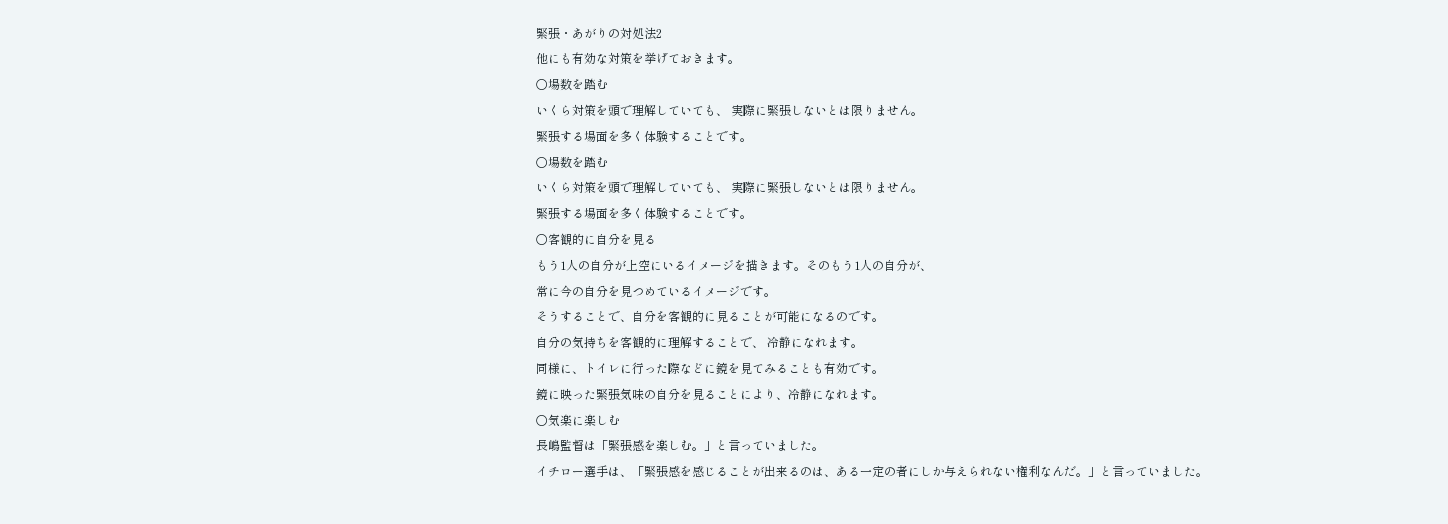緊張・あがりの対処法2
他にも有効な対策を挙げておきます。
○場数を踏む
いくら対策を頭で理解していても、 実際に緊張しないとは限りません。
緊張する場面を多く体験することです。
○場数を踏む
いくら対策を頭で理解していても、 実際に緊張しないとは限りません。
緊張する場面を多く体験することです。
○客観的に自分を見る
もう1人の自分が上空にいるイメージを描きます。そのもう1人の自分が、
常に今の自分を見つめているイメージです。
そうすることで、自分を客観的に見ることが可能になるのです。
自分の気持ちを客観的に理解することで、 冷静になれます。
同様に、トイレに行った際などに鏡を見てみることも有効です。
鏡に映った緊張気味の自分を見ることにより、冷静になれます。
○気楽に楽しむ
長嶋監督は「緊張感を楽しむ。」と言っていました。
イチロー選手は、「緊張感を感じることが出来るのは、ある一定の者にしか与えられない権利なんだ。」と言っていました。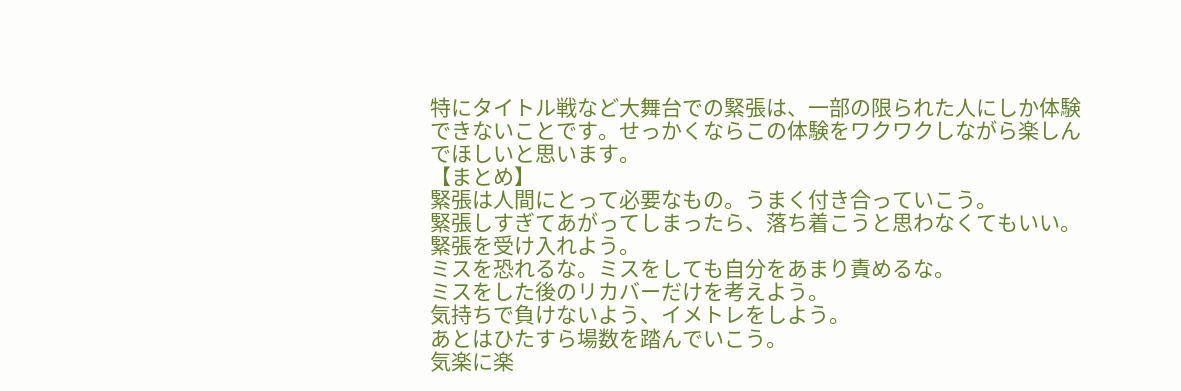特にタイトル戦など大舞台での緊張は、一部の限られた人にしか体験できないことです。せっかくならこの体験をワクワクしながら楽しんでほしいと思います。
【まとめ】
緊張は人間にとって必要なもの。うまく付き合っていこう。
緊張しすぎてあがってしまったら、落ち着こうと思わなくてもいい。
緊張を受け入れよう。
ミスを恐れるな。ミスをしても自分をあまり責めるな。
ミスをした後のリカバーだけを考えよう。
気持ちで負けないよう、イメトレをしよう。
あとはひたすら場数を踏んでいこう。
気楽に楽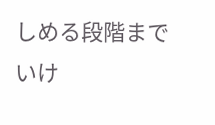しめる段階までいけ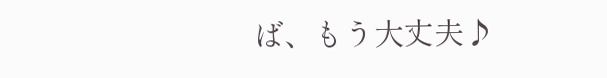ば、もう大丈夫♪